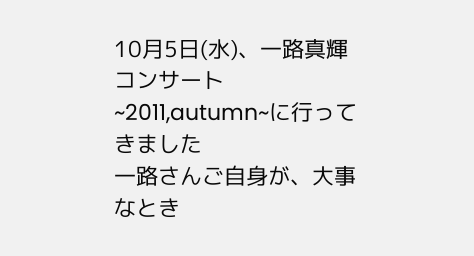10月5日(水)、一路真輝コンサート~2011,autumn~に行ってきました
一路さんご自身が、大事なとき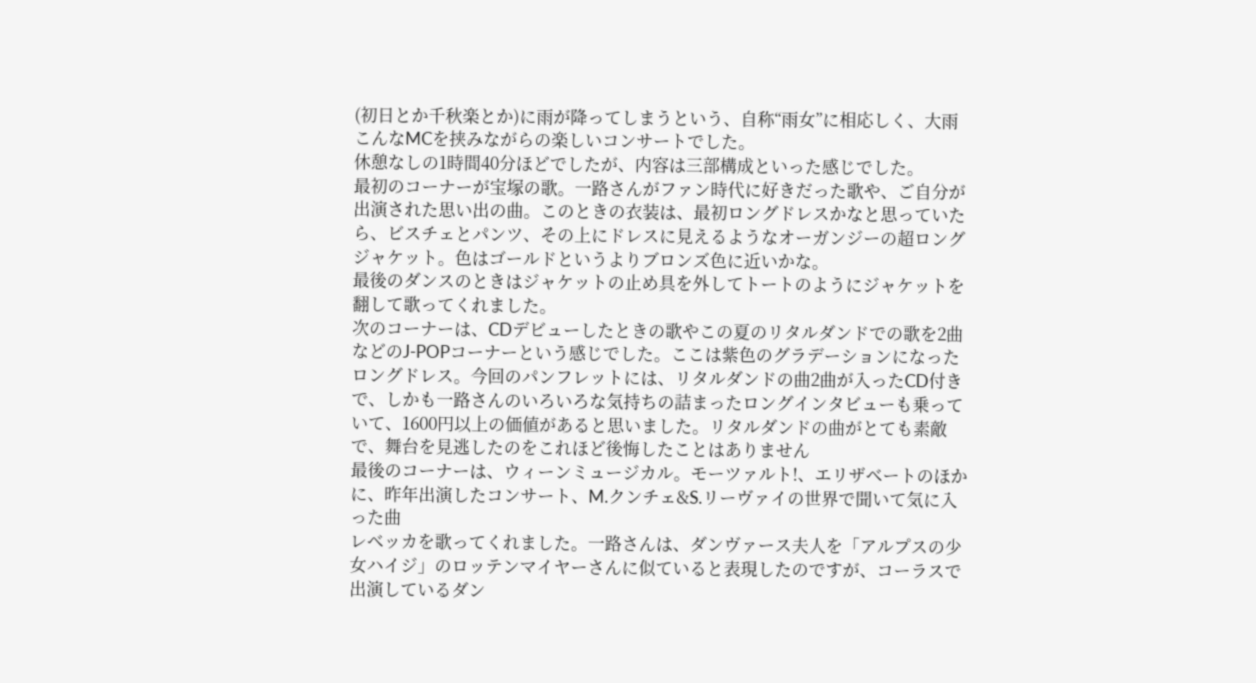(初日とか千秋楽とか)に雨が降ってしまうという、自称“雨女”に相応しく、大雨
こんなMCを挟みながらの楽しいコンサートでした。
休憩なしの1時間40分ほどでしたが、内容は三部構成といった感じでした。
最初のコーナーが宝塚の歌。一路さんがファン時代に好きだった歌や、ご自分が出演された思い出の曲。このときの衣装は、最初ロングドレスかなと思っていたら、ビスチェとパンツ、その上にドレスに見えるようなオーガンジーの超ロングジャケット。色はゴールドというよりブロンズ色に近いかな。
最後のダンスのときはジャケットの止め具を外してトートのようにジャケットを翻して歌ってくれました。
次のコーナーは、CDデビューしたときの歌やこの夏のリタルダンドでの歌を2曲などのJ-POPコーナーという感じでした。ここは紫色のグラデーションになったロングドレス。今回のパンフレットには、リタルダンドの曲2曲が入ったCD付きで、しかも一路さんのいろいろな気持ちの詰まったロングインタビューも乗っていて、1600円以上の価値があると思いました。リタルダンドの曲がとても素敵で、舞台を見逃したのをこれほど後悔したことはありません
最後のコーナーは、ウィーンミュージカル。モーツァルト!、エリザベートのほかに、昨年出演したコンサート、M.クンチェ&S.リーヴァイの世界で聞いて気に入った曲
レベッカを歌ってくれました。一路さんは、ダンヴァース夫人を「アルプスの少女ハイジ」のロッテンマイヤーさんに似ていると表現したのですが、コーラスで出演しているダン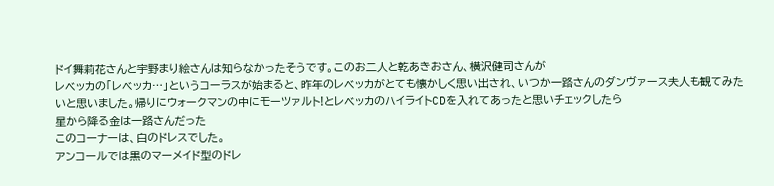ドイ舞莉花さんと宇野まり絵さんは知らなかったそうです。このお二人と乾あきおさん、横沢健司さんが
レベッカの「レベッカ…」というコーラスが始まると、昨年のレベッカがとても懐かしく思い出され、いつか一路さんのダンヴァース夫人も観てみたいと思いました。帰りにウォークマンの中にモーツァルト!とレベッカのハイライトCDを入れてあったと思いチェックしたら
星から降る金は一路さんだった
このコーナーは、白のドレスでした。
アンコールでは黒のマーメイド型のドレ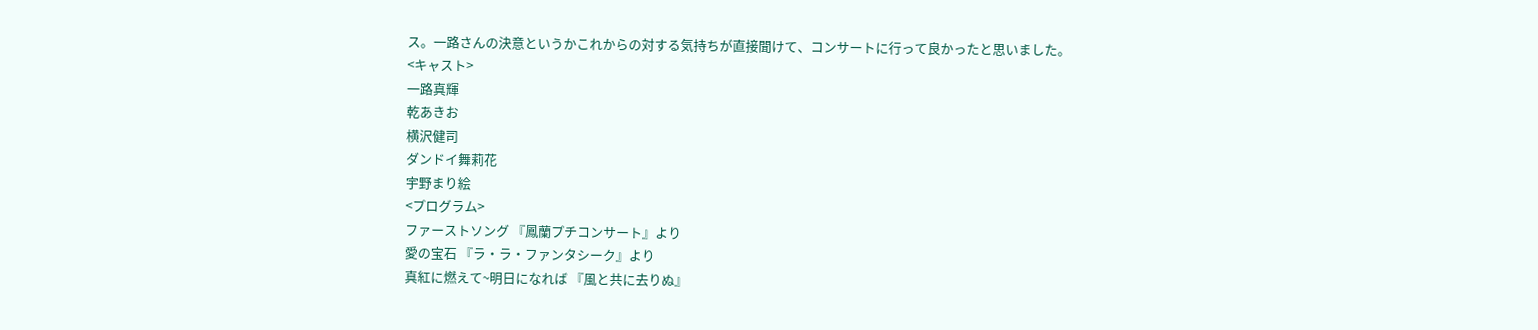ス。一路さんの決意というかこれからの対する気持ちが直接聞けて、コンサートに行って良かったと思いました。
<キャスト>
一路真輝
乾あきお
横沢健司
ダンドイ舞莉花
宇野まり絵
<プログラム>
ファーストソング 『鳳蘭プチコンサート』より
愛の宝石 『ラ・ラ・ファンタシーク』より
真紅に燃えて~明日になれば 『風と共に去りぬ』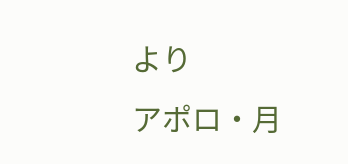より
アポロ・月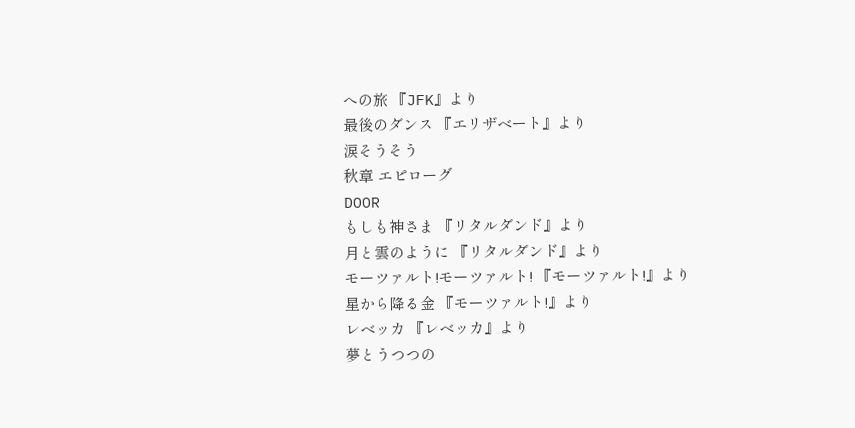への旅 『JFK』より
最後のダンス 『エリザベート』より
涙そうそう
秋章 エピローグ
DOOR
もしも神さま 『リタルダンド』より
月と雲のように 『リタルダンド』より
モーツァルト!モーツァルト! 『モーツァルト!』より
星から降る金 『モーツァルト!』より
レベッカ 『レベッカ』より
夢とうつつの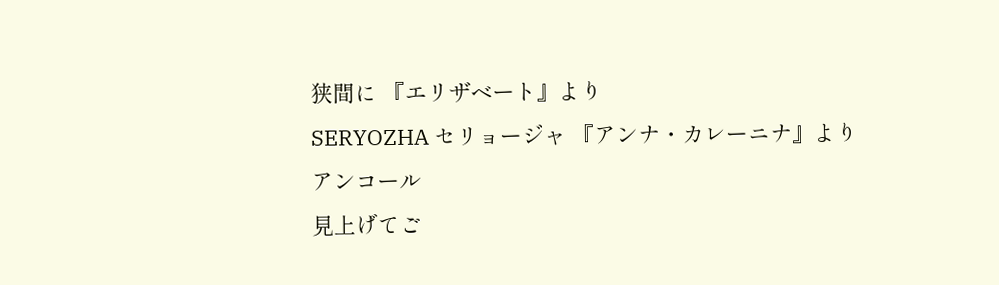狭間に 『エリザベート』より
SERYOZHA セリョージャ 『アンナ・カレーニナ』より
アンコール
見上げてご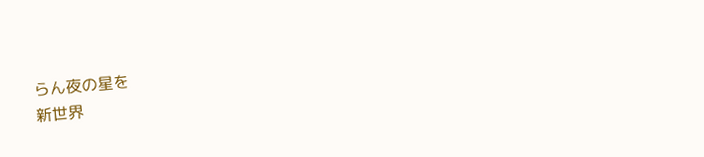らん夜の星を
新世界